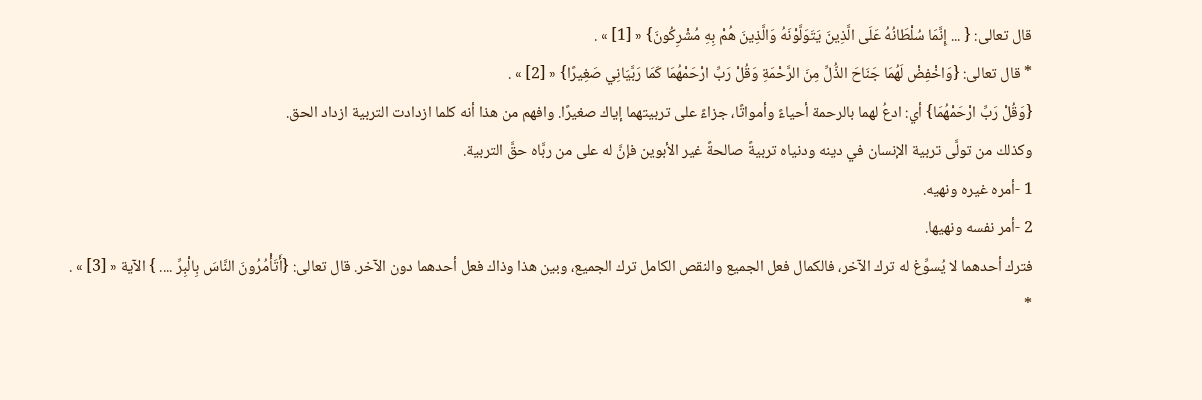قال تعالى: { ... إِنَّمَا سُلْطَانُهُ عَلَى الَّذِينَ يَتَوَلَّوْنَهُ وَالَّذِينَ هُمْ بِهِ مُشْرِكُونَ} « [1] » .
* قال تعالى: {وَاخْفِضْ لَهُمَا جَنَاحَ الذُّلِّ مِنَ الرَّحْمَةِ وَقُلْ رَبِّ ارْحَمْهُمَا كَمَا رَبَّيَانِي صَغِيرًا} « [2] » .
{وَقُلْ رَبِّ ارْحَمْهُمَا} أي: ادعُ لهما بالرحمة أحياءً وأمواتًا، جزاءً على تربيتهما إياك صغيرًا. وافهم من هذا أنه كلما ازدادت التربية ازداد الحق.
وكذلك من تولَّى تربية الإنسان في دينه ودنياه تربيةً صالحةً غير الأبوين فإنَّ له على من ربَّاه حقَّ التربية.
1 -أمره غيره ونهيه.
2 -أمر نفسه ونهيها.
فترك أحدهما لا يُسوِّغ له ترك الآخر، فالكمال فعل الجميع والنقص الكامل ترك الجميع، وبين هذا وذاك فعل أحدهما دون الآخر. قال تعالى: {أَتَأْمُرُونَ النَّاسَ بِالْبِرِّ .... } الآية « [3] » .
*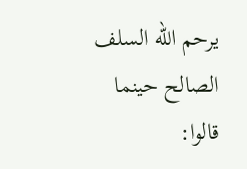يرحم الله السلف الصالح حينما قالوا: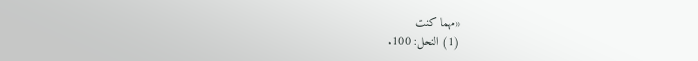«مهما كنت
(1) النحل: 100.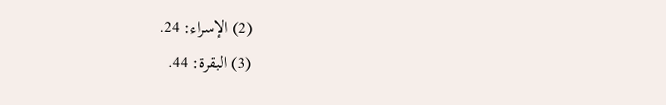(2) الإسراء: 24.
(3) البقرة: 44.